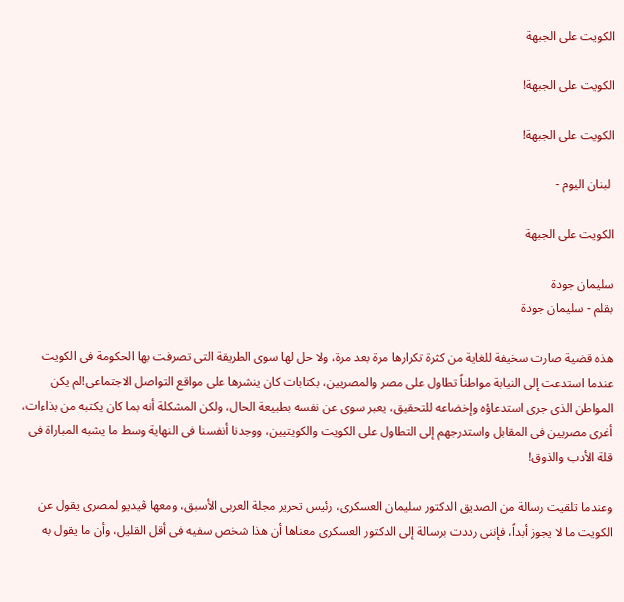الكويت على الجبهة

الكويت على الجبهة!

الكويت على الجبهة!

 لبنان اليوم -

الكويت على الجبهة

سليمان جودة
بقلم - سليمان جودة

هذه قضية صارت سخيفة للغاية من كثرة تكرارها مرة بعد مرة، ولا حل لها سوى الطريقة التى تصرفت بها الحكومة فى الكويت عندما استدعت إلى النيابة مواطناً تطاول على مصر والمصريين، بكتابات كان ينشرها على مواقع التواصل الاجتماعى!لم يكن المواطن الذى جرى استدعاؤه وإخضاعه للتحقيق، يعبر سوى عن نفسه بطبيعة الحال، ولكن المشكلة أنه بما كان يكتبه من بذاءات، أغرى مصريين فى المقابل واستدرجهم إلى التطاول على الكويت والكويتيين، ووجدنا أنفسنا فى النهاية وسط ما يشبه المباراة فى قلة الأدب والذوق!

وعندما تلقيت رسالة من الصديق الدكتور سليمان العسكرى، رئيس تحرير مجلة العربى الأسبق، ومعها ڤيديو لمصرى يقول عن الكويت ما لا يجوز أبداً، فإننى رددت برسالة إلى الدكتور العسكرى معناها أن هذا شخص سفيه فى أقل القليل، وأن ما يقول به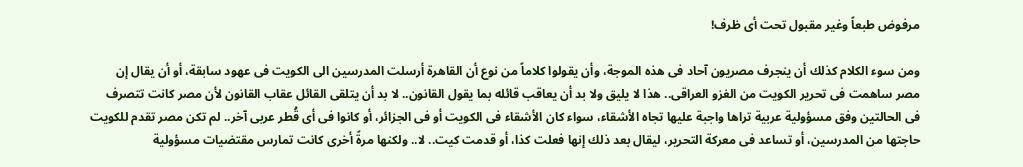مرفوض طبعاً وغير مقبول تحت أى ظرف!

ومن سوء الكلام كذلك أن ينجرف مصريون آحاد فى هذه الموجة، وأن يقولوا كلاماً من نوع أن القاهرة أرسلت المدرسين الى الكويت فى عهود سابقة، أو أن يقال إن مصر ساهمت فى تحرير الكويت من الغزو العراقى.. هذا لا يليق ولا بد أن يعاقب قائله بما يقول القانون.. لا بد أن يتلقى القائل عقاب القانون لأن مصر كانت تتصرف فى الحالتين وفق مسؤولية عربية تراها واجبة عليها تجاه الأشقاء، سواء كان الأشقاء فى الكويت أو فى الجزائر، أو كانوا فى أى قُطر عربى آخر.. لم تكن مصر تقدم للكويت حاجتها من المدرسين، أو تساعد فى معركة التحرير، ليقال بعد ذلك إنها فعلت كذا، أو قدمت كيت.. لا.. ولكنها مرةً أخرى كانت تمارس مقتضيات مسؤولية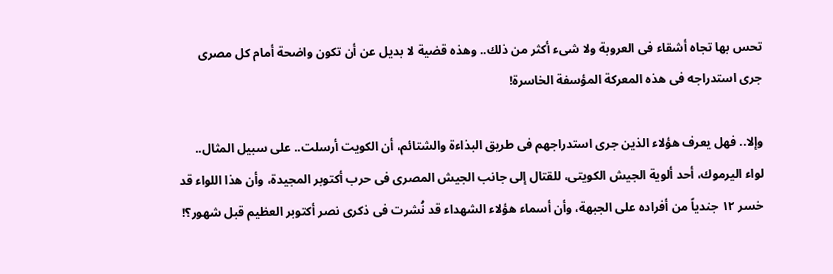تحس بها تجاه أشقاء فى العروبة ولا شىء أكثر من ذلك.. وهذه قضية لا بديل عن أن تكون واضحة أمام كل مصرى جرى استدراجه فى هذه المعركة المؤسفة الخاسرة!

وإلا.. فهل يعرف هؤلاء الذين جرى استدراجهم فى طريق البذاءة والشتائم، أن الكويت أرسلت.. على سبيل المثال.. لواء اليرموك، أحد ألوية الجيش الكويتى، للقتال إلى جانب الجيش المصرى فى حرب أكتوبر المجيدة، وأن هذا اللواء قد خسر ١٢ جندياً من أفراده على الجبهة، وأن أسماء هؤلاء الشهداء قد نُشرت فى ذكرى نصر أكتوبر العظيم قبل شهور؟!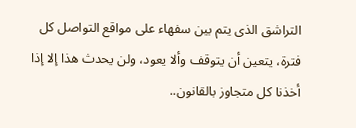التراشق الذى يتم بين سفهاء على مواقع التواصل كل فترة، يتعين أن يتوقف وألا يعود، ولن يحدث هذا إلا إذا أخذنا كل متجاوز بالقانون..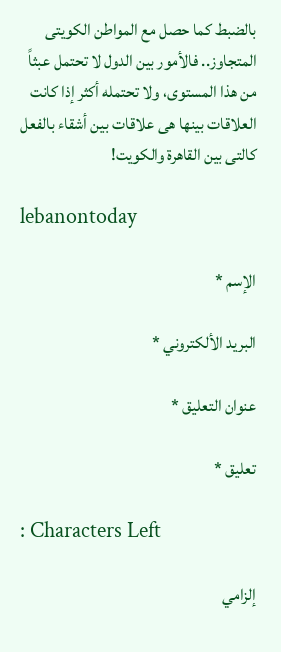بالضبط كما حصل مع المواطن الكويتى المتجاوز.. فالأمور بين الدول لا تحتمل عبثاً من هذا المستوى، ولا تحتمله أكثر إذا كانت العلاقات بينها هى علاقات بين أشقاء بالفعل كالتى بين القاهرة والكويت!

lebanontoday

الإسم *

البريد الألكتروني *

عنوان التعليق *

تعليق *

: Characters Left

إلزامي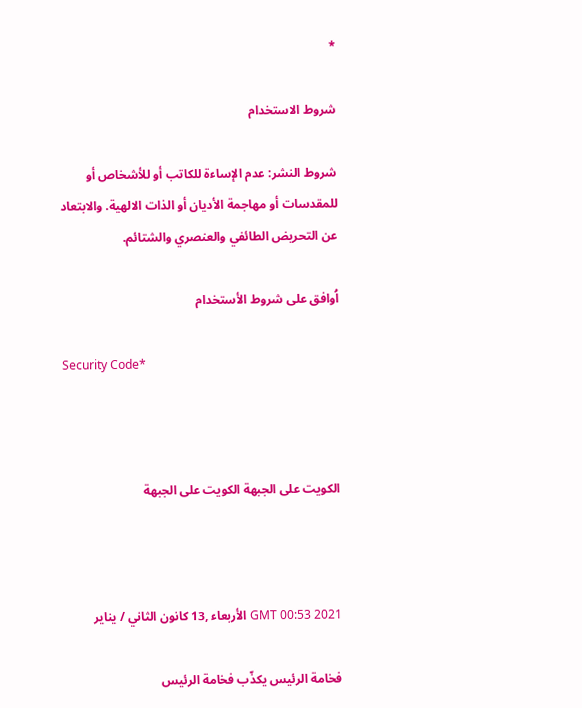*

شروط الاستخدام

شروط النشر: عدم الإساءة للكاتب أو للأشخاص أو للمقدسات أو مهاجمة الأديان أو الذات الالهية. والابتعاد عن التحريض الطائفي والعنصري والشتائم.

اُوافق على شروط الأستخدام

Security Code*



الكويت على الجبهة الكويت على الجبهة



GMT 00:53 2021 الأربعاء ,13 كانون الثاني / يناير

فخامة الرئيس يكذّب فخامة الرئيس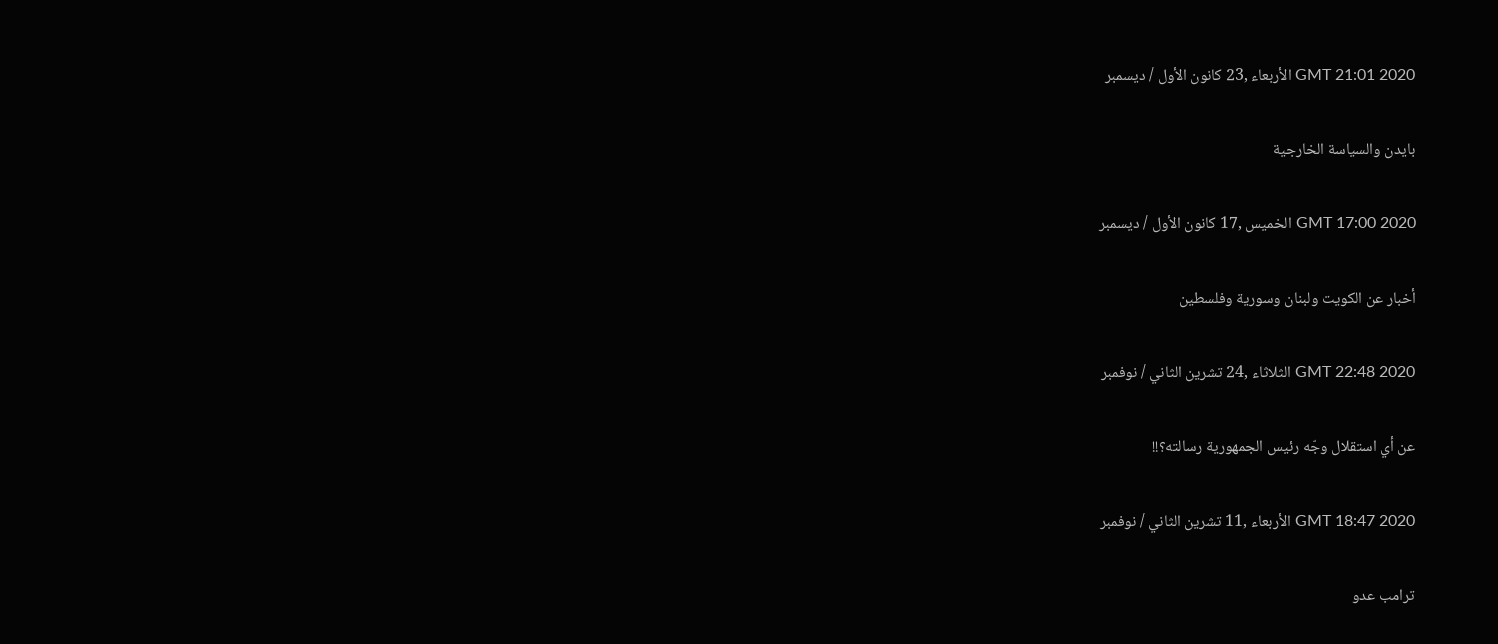GMT 21:01 2020 الأربعاء ,23 كانون الأول / ديسمبر

بايدن والسياسة الخارجية

GMT 17:00 2020 الخميس ,17 كانون الأول / ديسمبر

أخبار عن الكويت ولبنان وسورية وفلسطين

GMT 22:48 2020 الثلاثاء ,24 تشرين الثاني / نوفمبر

عن أي استقلال وجّه رئيس الجمهورية رسالته؟!!

GMT 18:47 2020 الأربعاء ,11 تشرين الثاني / نوفمبر

ترامب عدو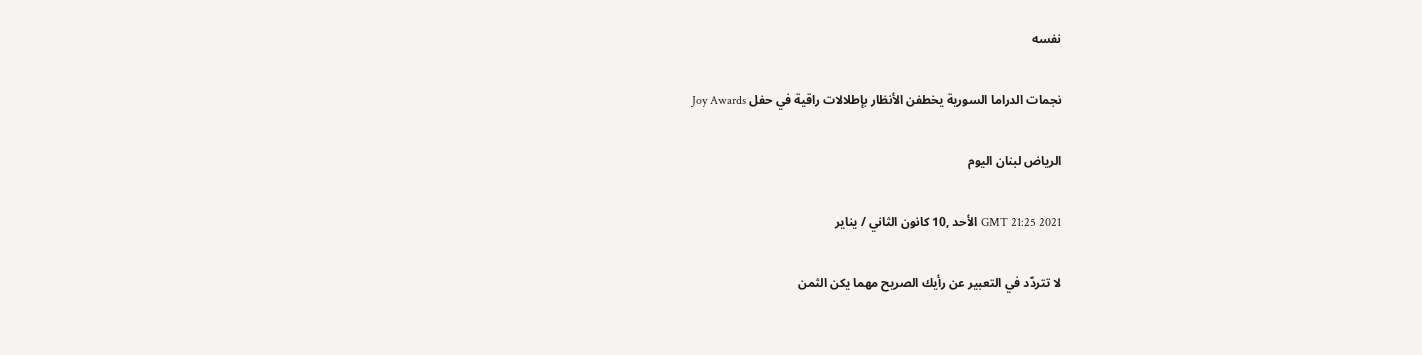نفسه

نجمات الدراما السورية يخطفن الأنظار بإطلالات راقية في حفل Joy Awards

الرياض لبنان اليوم

GMT 21:25 2021 الأحد ,10 كانون الثاني / يناير

لا تتردّد في التعبير عن رأيك الصريح مهما يكن الثمن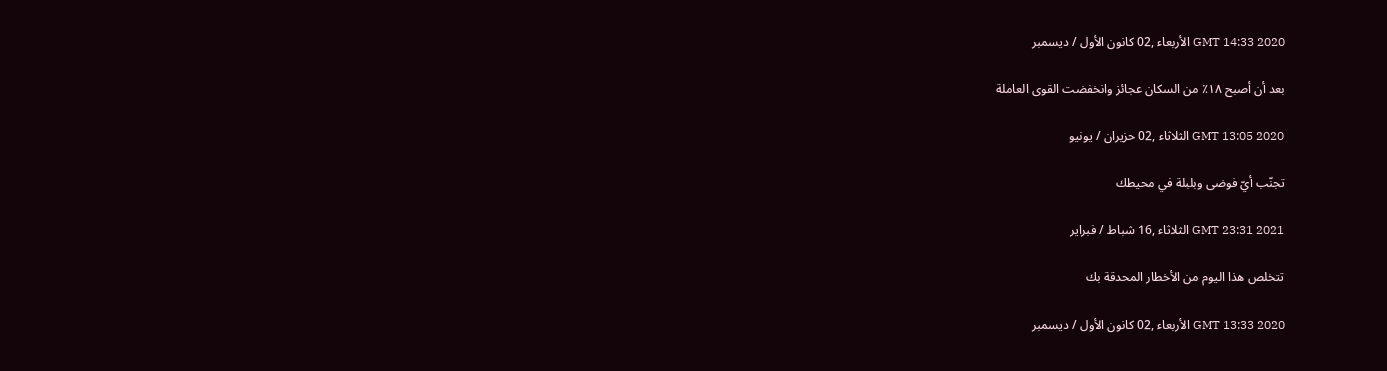GMT 14:33 2020 الأربعاء ,02 كانون الأول / ديسمبر

بعد أن أصبح ١٨٪ من السكان عجائز وانخفضت القوى العاملة

GMT 13:05 2020 الثلاثاء ,02 حزيران / يونيو

تجنّب أيّ فوضى وبلبلة في محيطك

GMT 23:31 2021 الثلاثاء ,16 شباط / فبراير

تتخلص هذا اليوم من الأخطار المحدقة بك

GMT 13:33 2020 الأربعاء ,02 كانون الأول / ديسمبر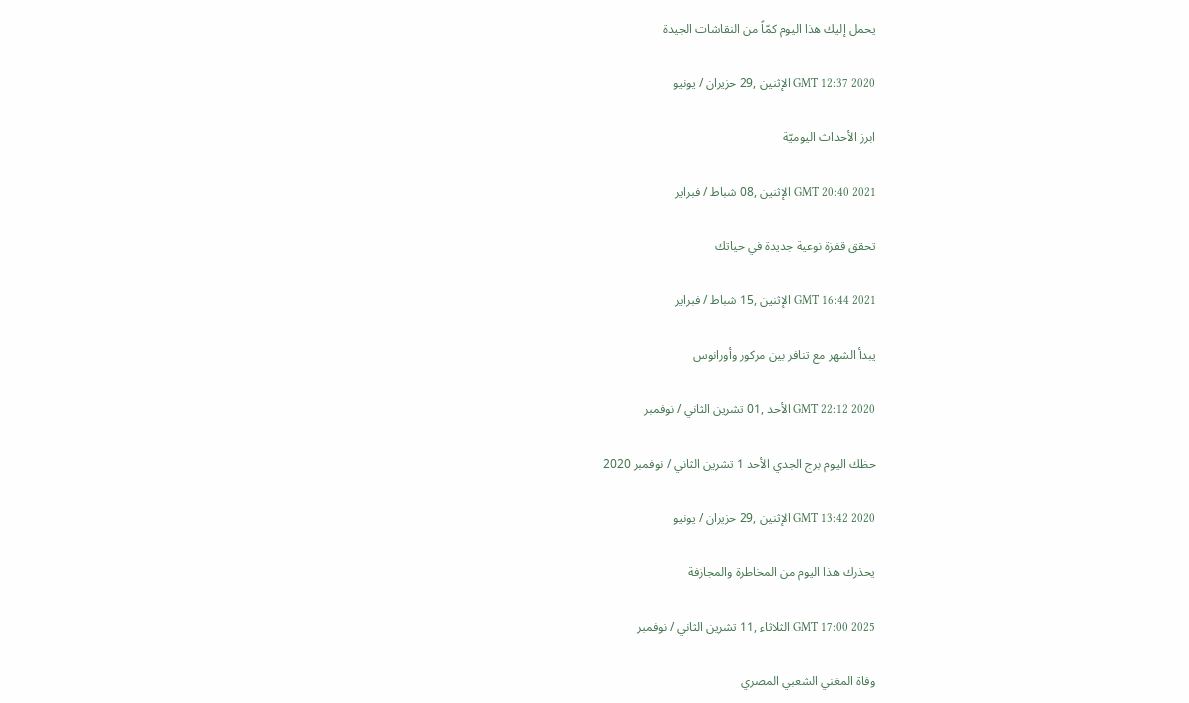يحمل إليك هذا اليوم كمّاً من النقاشات الجيدة

GMT 12:37 2020 الإثنين ,29 حزيران / يونيو

ابرز الأحداث اليوميّة

GMT 20:40 2021 الإثنين ,08 شباط / فبراير

تحقق قفزة نوعية جديدة في حياتك

GMT 16:44 2021 الإثنين ,15 شباط / فبراير

يبدأ الشهر مع تنافر بين مركور وأورانوس

GMT 22:12 2020 الأحد ,01 تشرين الثاني / نوفمبر

حظك اليوم برج الجدي الأحد 1 تشرين الثاني / نوفمبر 2020

GMT 13:42 2020 الإثنين ,29 حزيران / يونيو

يحذرك هذا اليوم من المخاطرة والمجازفة

GMT 17:00 2025 الثلاثاء ,11 تشرين الثاني / نوفمبر

وفاة المغني الشعبي المصري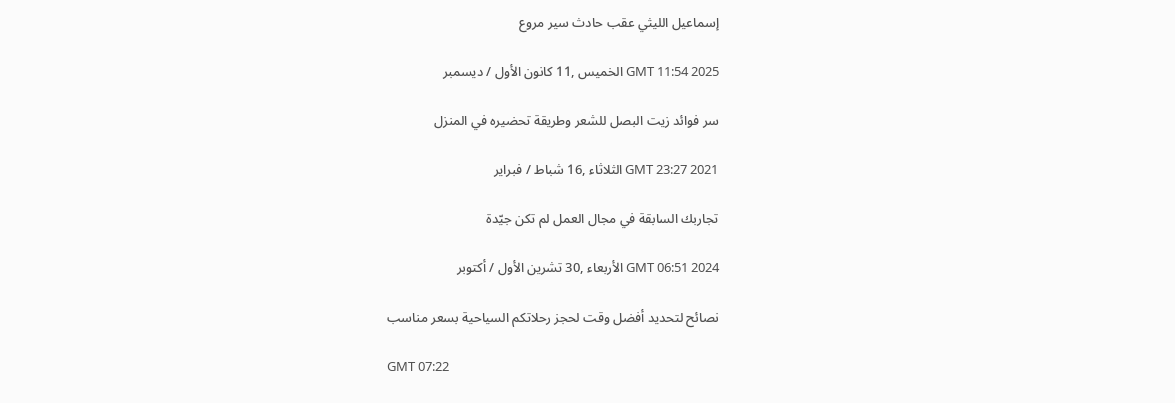إسماعيل الليثي عقب حادث سير مروع

GMT 11:54 2025 الخميس ,11 كانون الأول / ديسمبر

سر فوائد زيت البصل للشعر وطريقة تحضيره في المنزل

GMT 23:27 2021 الثلاثاء ,16 شباط / فبراير

تجاربك السابقة في مجال العمل لم تكن جيّدة

GMT 06:51 2024 الأربعاء ,30 تشرين الأول / أكتوبر

نصائح لتحديد أفضل وقت لحجز رحلاتكم السياحية بسعر مناسب

GMT 07:22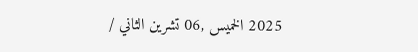2025 الخميس ,06 تشرين الثاني /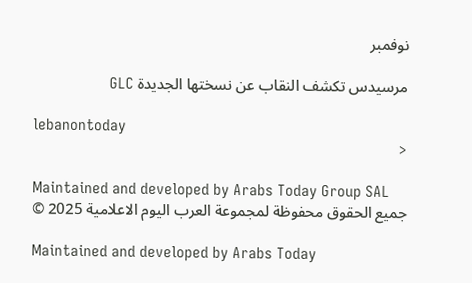نوفمبر

مرسيدس تكشف النقاب عن نسختها الجديدة GLC

lebanontoday
<

Maintained and developed by Arabs Today Group SAL
جميع الحقوق محفوظة لمجموعة العرب اليوم الاعلامية 2025 ©

Maintained and developed by Arabs Today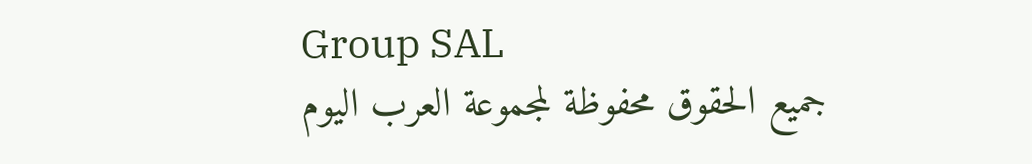Group SAL
جميع الحقوق محفوظة لمجموعة العرب اليوم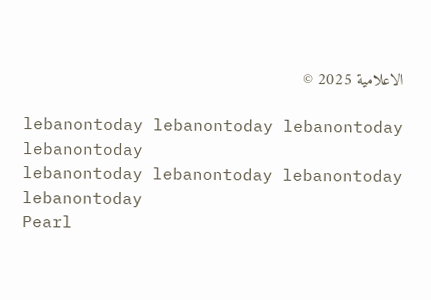الاعلامية 2025 ©

lebanontoday lebanontoday lebanontoday lebanontoday
lebanontoday lebanontoday lebanontoday
lebanontoday
Pearl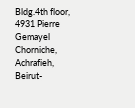Bldg.4th floor, 4931 Pierre Gemayel Chorniche, Achrafieh, Beirut-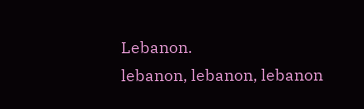Lebanon.
lebanon, lebanon, lebanon